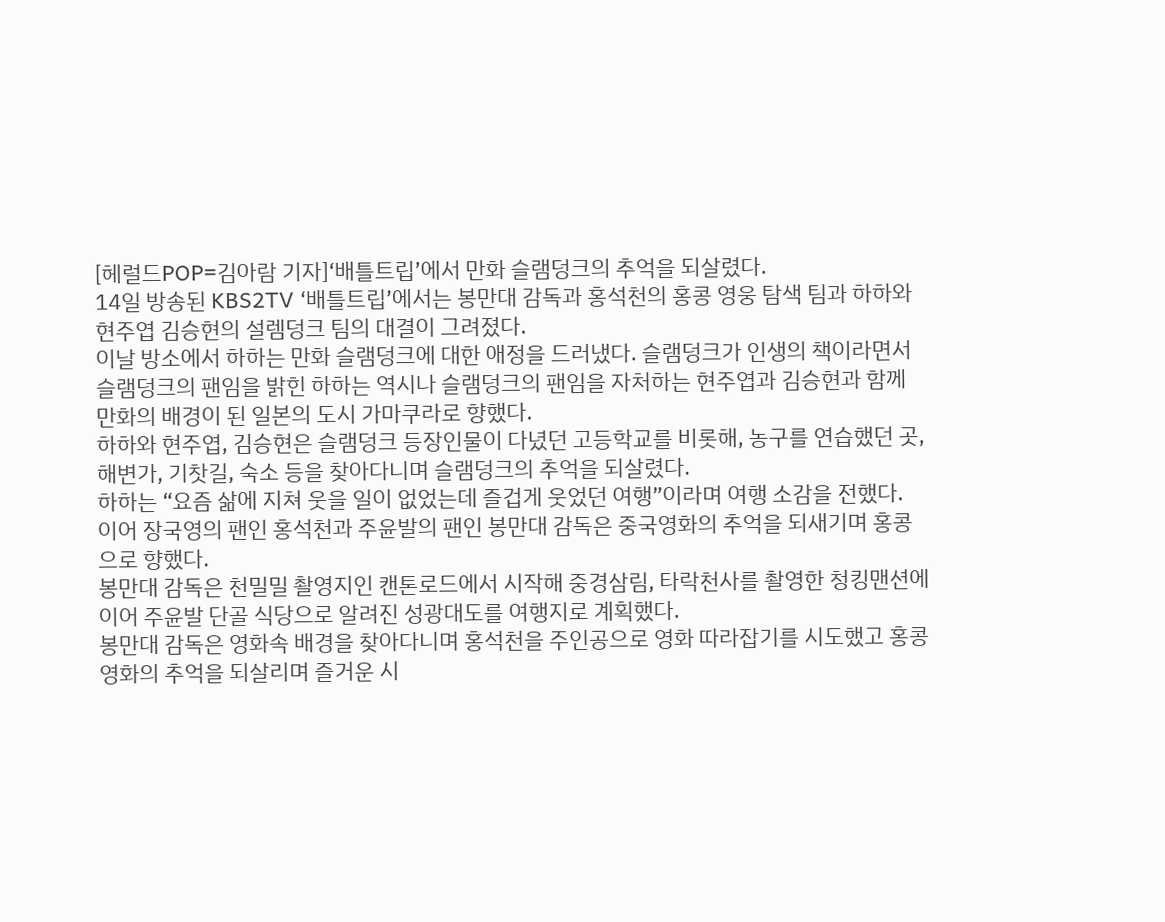[헤럴드POP=김아람 기자]‘배틀트립’에서 만화 슬램덩크의 추억을 되살렸다.
14일 방송된 KBS2TV ‘배틀트립’에서는 봉만대 감독과 홍석천의 홍콩 영웅 탐색 팀과 하하와 현주엽 김승현의 설렘덩크 팀의 대결이 그려졌다.
이날 방소에서 하하는 만화 슬램덩크에 대한 애정을 드러냈다. 슬램덩크가 인생의 책이라면서 슬램덩크의 팬임을 밝힌 하하는 역시나 슬램덩크의 팬임을 자처하는 현주엽과 김승현과 함께 만화의 배경이 된 일본의 도시 가마쿠라로 향했다.
하하와 현주엽, 김승현은 슬램덩크 등장인물이 다녔던 고등학교를 비롯해, 농구를 연습했던 곳, 해변가, 기찻길, 숙소 등을 찾아다니며 슬램덩크의 추억을 되살렸다.
하하는 “요즘 삶에 지쳐 웃을 일이 없었는데 즐겁게 웃었던 여행”이라며 여행 소감을 전했다.
이어 장국영의 팬인 홍석천과 주윤발의 팬인 봉만대 감독은 중국영화의 추억을 되새기며 홍콩으로 향했다.
봉만대 감독은 천밀밀 촬영지인 캔톤로드에서 시작해 중경삼림, 타락천사를 촬영한 청킹맨션에 이어 주윤발 단골 식당으로 알려진 성광대도를 여행지로 계획했다.
봉만대 감독은 영화속 배경을 찾아다니며 홍석천을 주인공으로 영화 따라잡기를 시도했고 홍콩영화의 추억을 되살리며 즐거운 시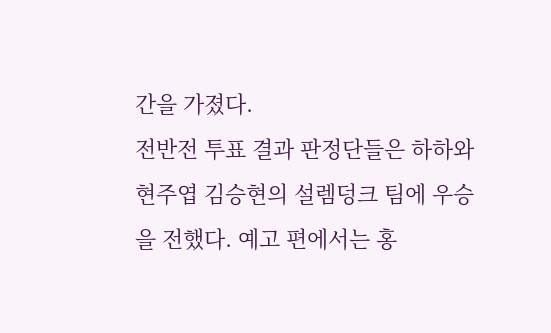간을 가졌다.
전반전 투표 결과 판정단들은 하하와 현주엽 김승현의 설렘덩크 팀에 우승을 전했다. 예고 편에서는 홍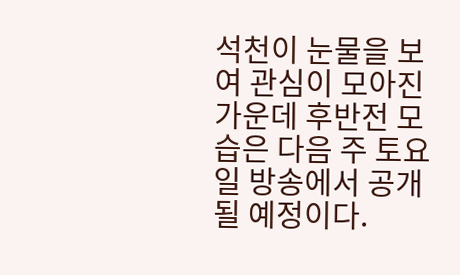석천이 눈물을 보여 관심이 모아진 가운데 후반전 모습은 다음 주 토요일 방송에서 공개될 예정이다.